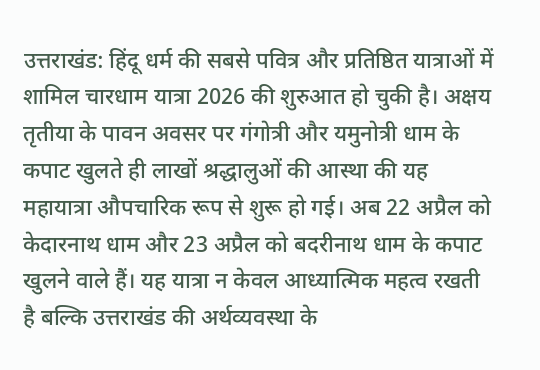उत्तराखंड: हिंदू धर्म की सबसे पवित्र और प्रतिष्ठित यात्राओं में शामिल चारधाम यात्रा 2026 की शुरुआत हो चुकी है। अक्षय तृतीया के पावन अवसर पर गंगोत्री और यमुनोत्री धाम के कपाट खुलते ही लाखों श्रद्धालुओं की आस्था की यह महायात्रा औपचारिक रूप से शुरू हो गई। अब 22 अप्रैल को केदारनाथ धाम और 23 अप्रैल को बदरीनाथ धाम के कपाट खुलने वाले हैं। यह यात्रा न केवल आध्यात्मिक महत्व रखती है बल्कि उत्तराखंड की अर्थव्यवस्था के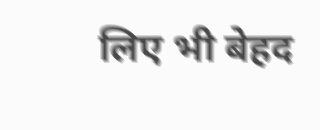लिए भी बेहद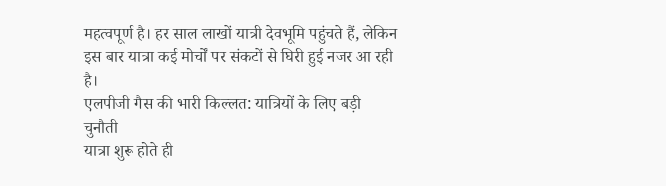महत्वपूर्ण है। हर साल लाखों यात्री देवभूमि पहुंचते हैं, लेकिन इस बार यात्रा कई मोर्चों पर संकटों से घिरी हुई नजर आ रही है।
एलपीजी गैस की भारी किल्लत: यात्रियों के लिए बड़ी चुनौती
यात्रा शुरू होते ही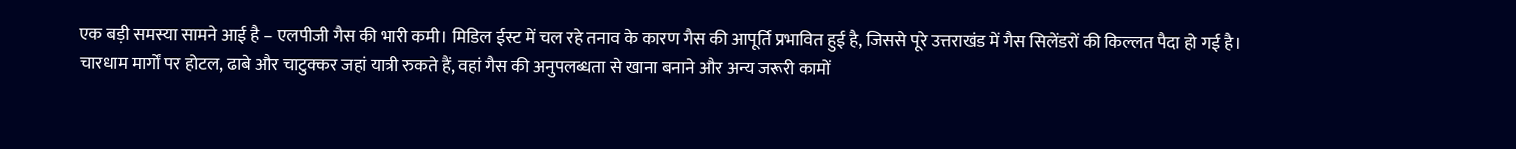एक बड़ी समस्या सामने आई है – एलपीजी गैस की भारी कमी। मिडिल ईस्ट में चल रहे तनाव के कारण गैस की आपूर्ति प्रभावित हुई है, जिससे पूरे उत्तराखंड में गैस सिलेंडरों की किल्लत पैदा हो गई है। चारधाम मार्गों पर होटल, ढाबे और चाटुक्कर जहां यात्री रुकते हैं, वहां गैस की अनुपलब्धता से खाना बनाने और अन्य जरूरी कामों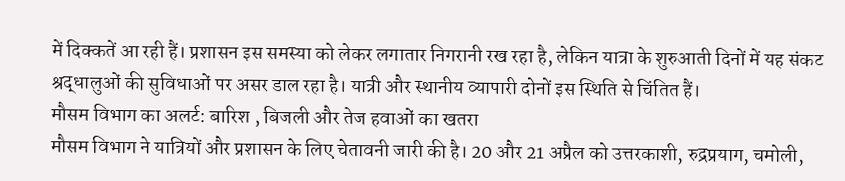में दिक्कतें आ रही हैं। प्रशासन इस समस्या को लेकर लगातार निगरानी रख रहा है, लेकिन यात्रा के शुरुआती दिनों में यह संकट श्रद्धालुओं की सुविधाओं पर असर डाल रहा है। यात्री और स्थानीय व्यापारी दोनों इस स्थिति से चिंतित हैं।
मौसम विभाग का अलर्ट: बारिश , बिजली और तेज हवाओं का खतरा
मौसम विभाग ने यात्रियों और प्रशासन के लिए चेतावनी जारी की है। 20 और 21 अप्रैल को उत्तरकाशी, रुद्रप्रयाग, चमोली,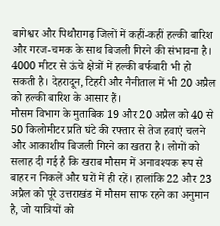बागेश्वर और पिथौरागढ़ जिलों में कहीं-कहीं हल्की बारिश और गरज-चमक के साथ बिजली गिरने की संभावना है। 4000 मीटर से ऊंचे क्षेत्रों में हल्की बर्फबारी भी हो सकती है। देहरादून, टिहरी और नैनीताल में भी 20 अप्रैल को हल्की बारिश के आसार हैं।
मौसम विभाग के मुताबिक 19 और 20 अप्रैल को 40 से 50 किलोमीटर प्रति घंटे की रफ्तार से तेज हवाएं चलने और आकाशीय बिजली गिरने का खतरा है। लोगों को सलाह दी गई है कि खराब मौसम में अनावश्यक रूप से बाहर न निकलें और घरों में ही रहें। हालांकि 22 और 23 अप्रैल को पूरे उत्तराखंड में मौसम साफ रहने का अनुमान है, जो यात्रियों को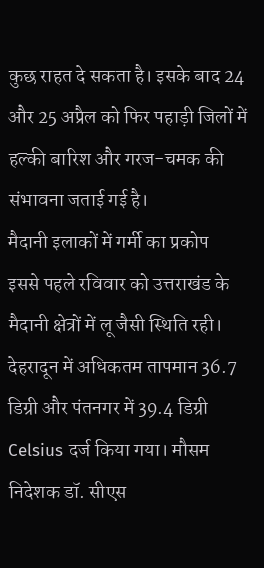कुछ राहत दे सकता है। इसके बाद 24 और 25 अप्रैल को फिर पहाड़ी जिलों में हल्की बारिश और गरज-चमक की संभावना जताई गई है।
मैदानी इलाकों में गर्मी का प्रकोप
इससे पहले रविवार को उत्तराखंड के मैदानी क्षेत्रों में लू जैसी स्थिति रही। देहरादून में अधिकतम तापमान 36.7 डिग्री और पंतनगर में 39.4 डिग्री Celsius दर्ज किया गया। मौसम निदेशक डॉ. सीएस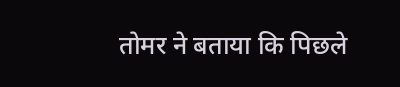तोमर ने बताया कि पिछले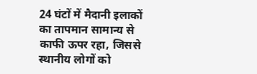24 घंटों में मैदानी इलाकों का तापमान सामान्य से काफी ऊपर रहा, जिससे स्थानीय लोगों को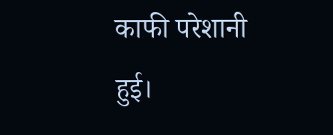काफी परेशानी हुई।